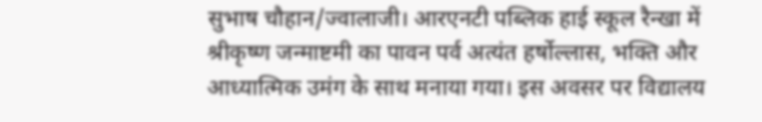सुभाष चौहान/ज्वालाजी। आरएनटी पब्लिक हाई स्कूल रैन्खा में श्रीकृष्ण जन्माष्टमी का पावन पर्व अत्यंत हर्षोल्लास, भक्ति और आध्यात्मिक उमंग के साथ मनाया गया। इस अवसर पर विद्यालय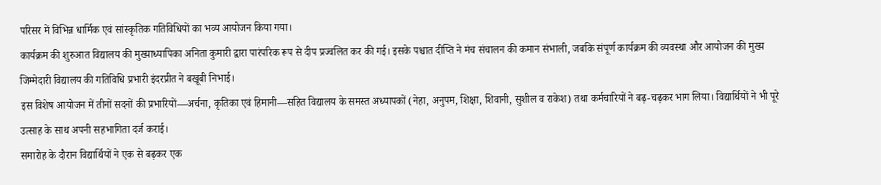परिसर में विभिन्न धार्मिक एवं सांस्कृतिक गतिविधियों का भव्य आयोजन किया गया।
कार्यक्रम की शुरुआत विद्यालय की मुख्याध्यापिका अनिता कुमारी द्वारा पारंपरिक रूप से दीप प्रज्वलित कर की गई। इसके पश्चात दीप्ति ने मंच संचालन की कमान संभाली, जबकि संपूर्ण कार्यक्रम की व्यवस्था और आयोजन की मुख्य जिम्मेदारी विद्यालय की गतिविधि प्रभारी इंदरप्रीत ने बखूबी निभाई।
इस विशेष आयोजन में तीनों सदनों की प्रभारियों—अर्चना, कृतिका एवं हिमानी—सहित विद्यालय के समस्त अध्यापकों (नेहा, अनुपम, शिक्षा, शिवानी, सुशील व राकेश) तथा कर्मचारियों ने बढ़-चढ़कर भाग लिया। विद्यार्थियों ने भी पूरे उत्साह के साथ अपनी सहभागिता दर्ज कराई।
समारोह के दौरान विद्यार्थियों ने एक से बढ़कर एक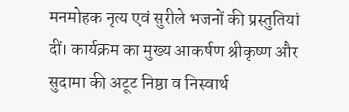मनमोहक नृत्य एवं सुरीले भजनों की प्रस्तुतियां दीं। कार्यक्रम का मुख्य आकर्षण श्रीकृष्ण और सुदामा की अटूट निष्ठा व निस्वार्थ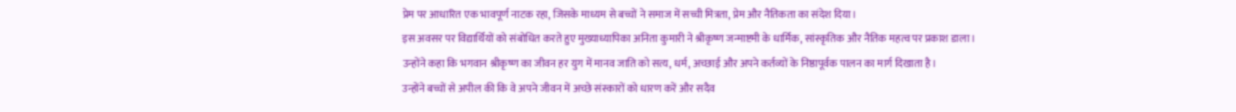प्रेम पर आधारित एक भावपूर्ण नाटक रहा, जिसके माध्यम से बच्चों ने समाज में सच्ची मित्रता, प्रेम और नैतिकता का संदेश दिया।
इस अवसर पर विद्यार्थियों को संबोधित करते हुए मुख्याध्यापिका अनिता कुमारी ने श्रीकृष्ण जन्माष्टमी के धार्मिक, सांस्कृतिक और नैतिक महत्व पर प्रकाश डाला। उन्होंने कहा कि भगवान श्रीकृष्ण का जीवन हर युग में मानव जाति को सत्य, धर्म, अच्छाई और अपने कर्तव्यों के निष्ठापूर्वक पालन का मार्ग दिखाता है।
उन्होंने बच्चों से अपील की कि वे अपने जीवन में अच्छे संस्कारों को धारण करें और सदैव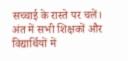सच्चाई के रास्ते पर चलें। अंत में सभी शिक्षकों और विद्यार्थियों में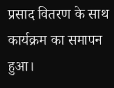प्रसाद वितरण के साथ कार्यक्रम का समापन हुआ।